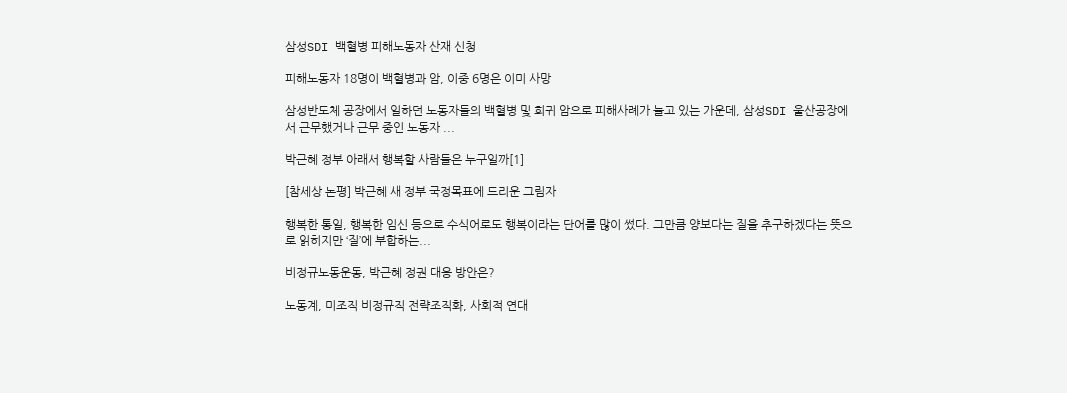삼성SDI 백혈병 피해노동자 산재 신청

피해노동자 18명이 백혈병과 암, 이중 6명은 이미 사망

삼성반도체 공장에서 일하던 노동자들의 백혈병 및 희귀 암으로 피해사례가 늘고 있는 가운데, 삼성SDI 울산공장에서 근무했거나 근무 중인 노동자 ...

박근혜 정부 아래서 행복할 사람들은 누구일까[1]

[참세상 논평] 박근혜 새 정부 국정목표에 드리운 그림자

행복한 통일, 행복한 임신 등으로 수식어로도 행복이라는 단어를 많이 썼다. 그만큼 양보다는 질을 추구하겠다는 뜻으로 읽히지만 ‘질’에 부합하는...

비정규노동운동, 박근혜 정권 대응 방안은?

노동계, 미조직 비정규직 전략조직화, 사회적 연대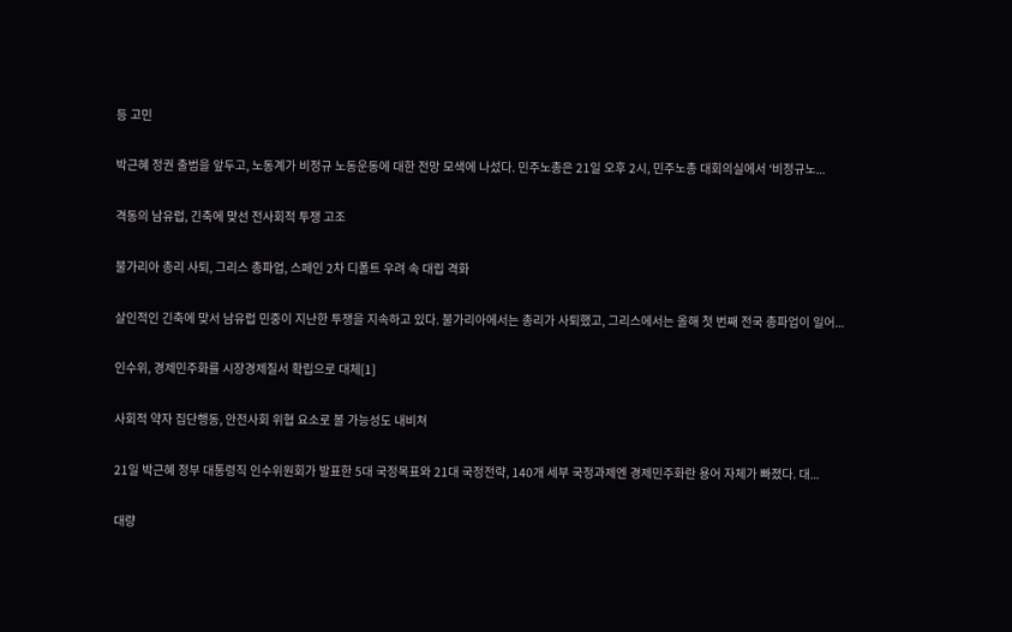등 고민

박근혜 정권 출범을 앞두고, 노동계가 비정규 노동운동에 대한 전망 모색에 나섰다. 민주노총은 21일 오후 2시, 민주노총 대회의실에서 ‘비정규노...

격동의 남유럽, 긴축에 맞선 전사회적 투쟁 고조

불가리아 총리 사퇴, 그리스 총파업, 스페인 2차 디폴트 우려 속 대립 격화

살인적인 긴축에 맞서 남유럽 민중이 지난한 투쟁을 지속하고 있다. 불가리아에서는 총리가 사퇴했고, 그리스에서는 올해 첫 번째 전국 총파업이 일어...

인수위, 경제민주화를 시장경제질서 확립으로 대체[1]

사회적 약자 집단행동, 안전사회 위협 요소로 볼 가능성도 내비쳐

21일 박근혜 정부 대통령직 인수위원회가 발표한 5대 국정목표와 21대 국정전략, 140개 세부 국정과제엔 경제민주화란 용어 자체가 빠졌다. 대...

대량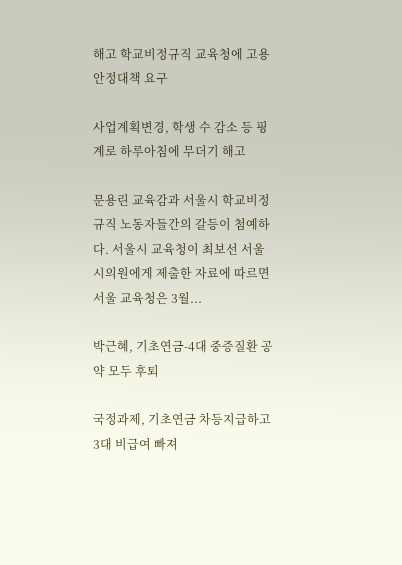해고 학교비정규직 교육청에 고용안정대책 요구

사업계획변경, 학생 수 감소 등 핑계로 하루아침에 무더기 해고

문용린 교육감과 서울시 학교비정규직 노동자들간의 갈등이 첨예하다. 서울시 교육청이 최보선 서울시의원에게 제출한 자료에 따르면 서울 교육청은 3월...

박근혜, 기초연금-4대 중증질환 공약 모두 후퇴

국정과제, 기초연금 차등지급하고 3대 비급여 빠져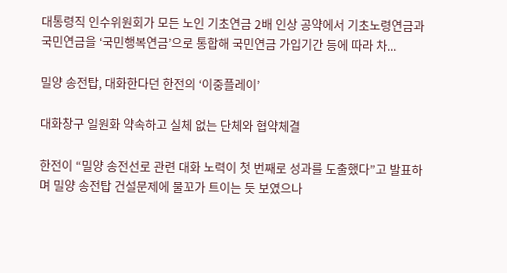대통령직 인수위원회가 모든 노인 기초연금 2배 인상 공약에서 기초노령연금과 국민연금을 ‘국민행복연금’으로 통합해 국민연금 가입기간 등에 따라 차...

밀양 송전탑, 대화한다던 한전의 ‘이중플레이’

대화창구 일원화 약속하고 실체 없는 단체와 협약체결

한전이 “밀양 송전선로 관련 대화 노력이 첫 번째로 성과를 도출했다”고 발표하며 밀양 송전탑 건설문제에 물꼬가 트이는 듯 보였으나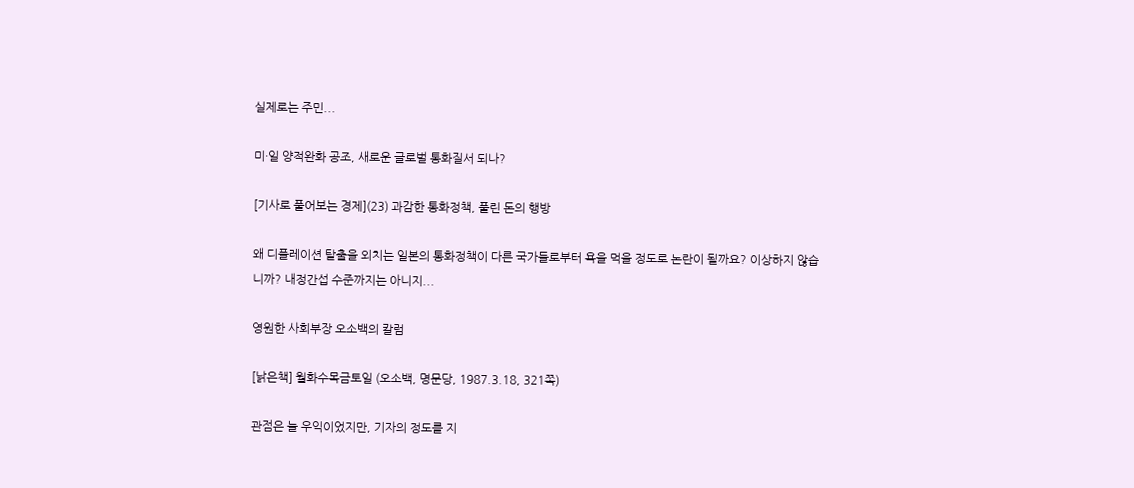실제로는 주민...

미·일 양적완화 공조, 새로운 글로벌 통화질서 되나?

[기사로 풀어보는 경제](23) 과감한 통화정책, 풀린 돈의 행방

왜 디플레이션 탈출을 외치는 일본의 통화정책이 다른 국가들로부터 욕을 먹을 정도로 논란이 될까요? 이상하지 않습니까? 내정간섭 수준까지는 아니지...

영원한 사회부장 오소백의 칼럼

[낡은책] 월화수목금토일 (오소백, 명문당, 1987.3.18, 321쪽)

관점은 늘 우익이었지만, 기자의 정도를 지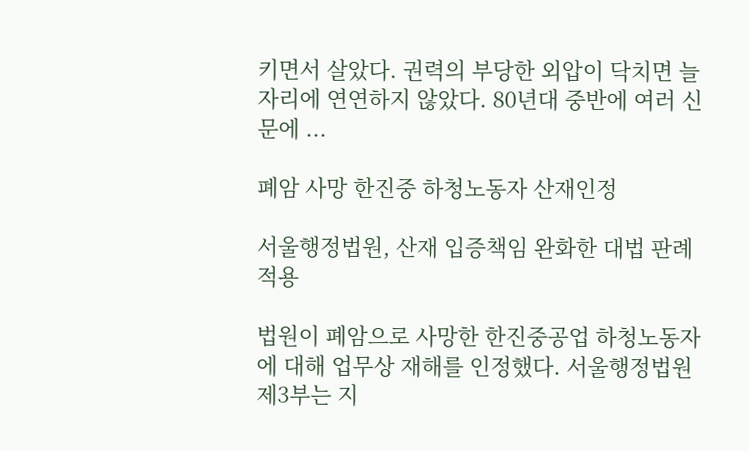키면서 살았다. 권력의 부당한 외압이 닥치면 늘 자리에 연연하지 않았다. 80년대 중반에 여러 신문에 ...

폐암 사망 한진중 하청노동자 산재인정

서울행정법원, 산재 입증책임 완화한 대법 판례 적용

법원이 폐암으로 사망한 한진중공업 하청노동자에 대해 업무상 재해를 인정했다. 서울행정법원 제3부는 지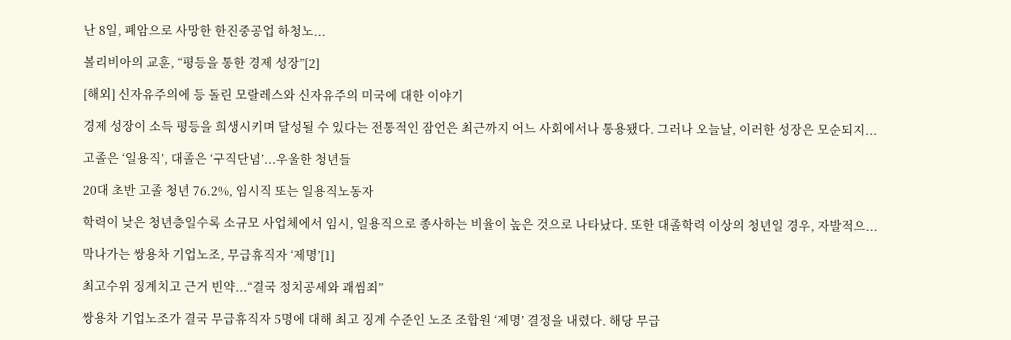난 8일, 폐암으로 사망한 한진중공업 하청노...

볼리비아의 교훈, “평등을 통한 경제 성장”[2]

[해외] 신자유주의에 등 돌린 모랄레스와 신자유주의 미국에 대한 이야기

경제 성장이 소득 평등을 희생시키며 달성될 수 있다는 전통적인 잠언은 최근까지 어느 사회에서나 통용됐다. 그러나 오늘날, 이러한 성장은 모순되지...

고졸은 ‘일용직’, 대졸은 ‘구직단념’...우울한 청년들

20대 초반 고졸 청년 76.2%, 임시직 또는 일용직노동자

학력이 낮은 청년층일수록 소규모 사업체에서 임시, 일용직으로 종사하는 비율이 높은 것으로 나타났다. 또한 대졸학력 이상의 청년일 경우, 자발적으...

막나가는 쌍용차 기업노조, 무급휴직자 ‘제명’[1]

최고수위 징계치고 근거 빈약...“결국 정치공세와 괘씸죄”

쌍용차 기업노조가 결국 무급휴직자 5명에 대해 최고 징계 수준인 노조 조합원 ‘제명’ 결정을 내렸다. 해당 무급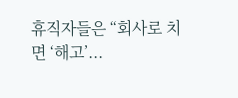휴직자들은 “회사로 치면 ‘해고’...